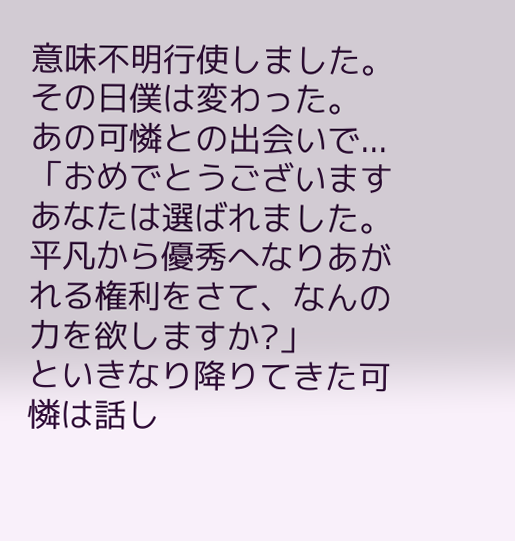意味不明行使しました。
その日僕は変わった。
あの可憐との出会いで...
「おめでとうございますあなたは選ばれました。平凡から優秀へなりあがれる権利をさて、なんの力を欲しますか?」
といきなり降りてきた可憐は話し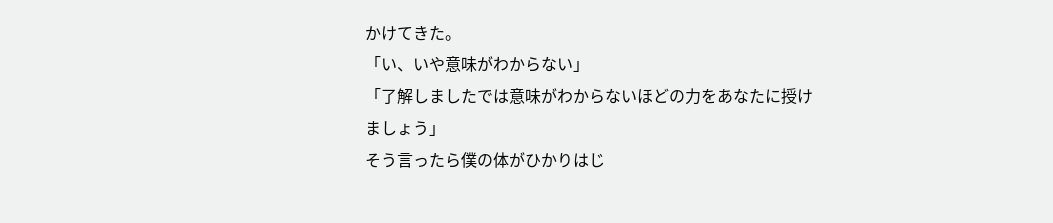かけてきた。
「い、いや意味がわからない」
「了解しましたでは意味がわからないほどの力をあなたに授けましょう」
そう言ったら僕の体がひかりはじ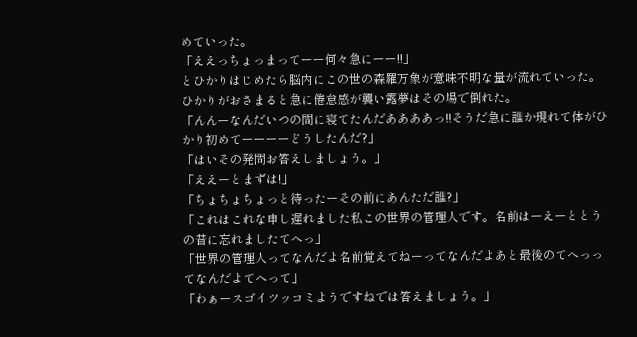めていった。
「ええっちょっまってーー何々急にーー!!」
とひかりはじめたら脳内にこの世の森羅万象が意味不明な量が流れていった。
ひかりがおさまると急に倦怠感が襲い露夢はその場で倒れた。
「んんーなんだいつの間に寝てたんだああああっ!!そうだ急に誰か現れて体がひかり初めてーーーーどうしたんだ?」
「はいその発問お答えしましょう。」
「ええーとまずは!」
「ちょちょちょっと待ったーその前にあんただ誰?」
「これはこれな申し遅れました私この世界の管理人です。名前はーえーととうの昔に忘れましたてへっ」
「世界の管理人ってなんだよ名前覚えてねーってなんだよあと最後のてへっってなんだよてへって」
「わぁースゴイツッコミようですねでは答えましょう。」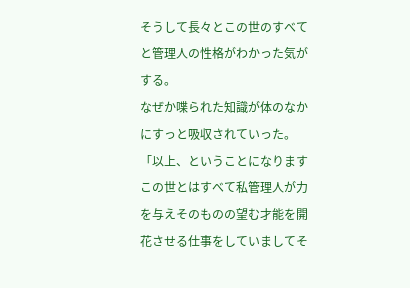そうして長々とこの世のすべてと管理人の性格がわかった気がする。
なぜか喋られた知識が体のなかにすっと吸収されていった。
「以上、ということになりますこの世とはすべて私管理人が力を与えそのものの望む才能を開花させる仕事をしていましてそ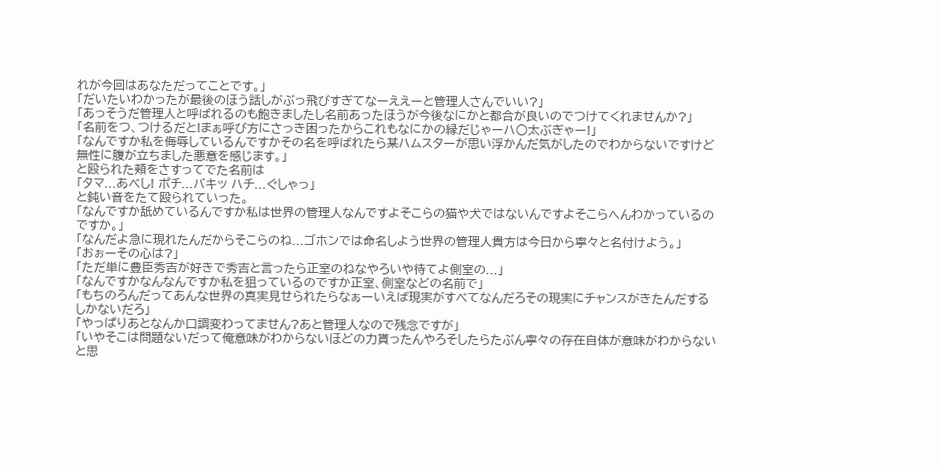れが今回はあなただってことです。」
「だいたいわかったが最後のほう話しがぶっ飛びすぎてなーええーと管理人さんでいい?」
「あっそうだ管理人と呼ばれるのも飽きましたし名前あったほうが今後なにかと都合が良いのでつけてくれませんか?」
「名前をつ、つけるだと!まぁ呼び方にさっき困ったからこれもなにかの縁だじゃーハ○太ぶぎゃー!」
「なんですか私を侮辱しているんですかその名を呼ばれたら某ハムスターが思い浮かんだ気がしたのでわからないですけど無性に腹が立ちました悪意を感じます。」
と殴られた頰をさすってでた名前は
「タマ...あべし! ポチ...バキッ ハチ...ぐしゃっ」
と鈍い音をたて殴られていった。
「なんですか舐めているんですか私は世界の管理人なんですよそこらの猫や犬ではないんですよそこらへんわかっているのですか。」
「なんだよ急に現れたんだからそこらのね...ゴホンでは命名しよう世界の管理人貴方は今日から寧々と名付けよう。」
「おぉーその心は?」
「ただ単に豊臣秀吉が好きで秀吉と言ったら正室のねなやろいや待てよ側室の...」
「なんですかなんなんですか私を狙っているのですか正室、側室などの名前で」
「もちのろんだってあんな世界の真実見せられたらなぁーいえば現実がすべてなんだろその現実にチャンスがきたんだするしかないだろ」
「やっぱりあとなんか口調変わってません?あと管理人なので残念ですが」
「いやそこは問題ないだって俺意味がわからないほどの力貰ったんやろそしたらたぶん寧々の存在自体が意味がわからないと思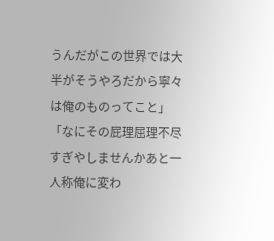うんだがこの世界では大半がそうやろだから寧々は俺のものってこと」
「なにその屁理屈理不尽すぎやしませんかあと一人称俺に変わ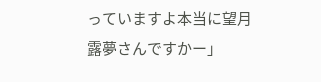っていますよ本当に望月露夢さんですかー」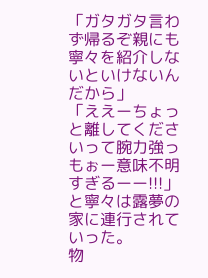「ガタガタ言わず帰るぞ親にも寧々を紹介しないといけないんだから」
「ええーちょっと離してくださいって腕力強っもぉー意味不明すぎるーー!!!」
と寧々は露夢の家に連行されていった。
物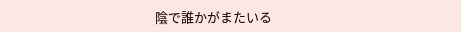陰で誰かがまたいる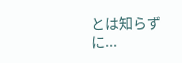とは知らずに...